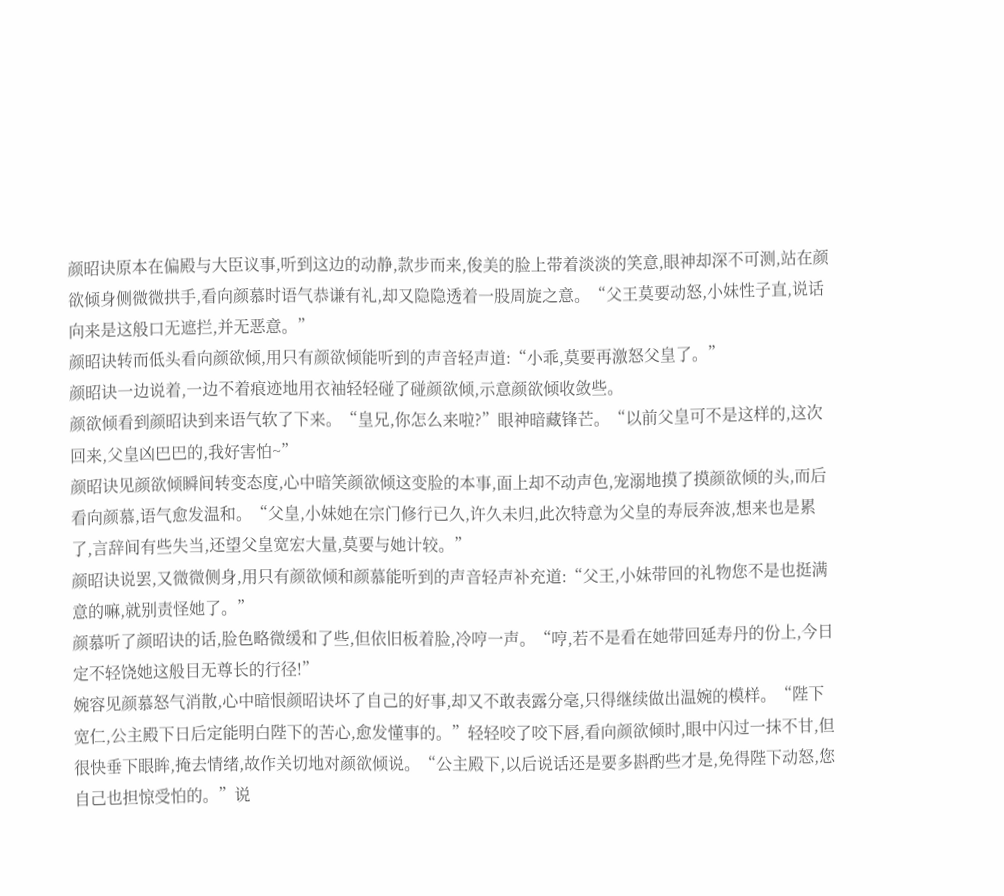颜昭诀原本在偏殿与大臣议事,听到这边的动静,款步而来,俊美的脸上带着淡淡的笑意,眼神却深不可测,站在颜欲倾身侧微微拱手,看向颜慕时语气恭谦有礼,却又隐隐透着一股周旋之意。“父王莫要动怒,小妹性子直,说话向来是这般口无遮拦,并无恶意。”
颜昭诀转而低头看向颜欲倾,用只有颜欲倾能听到的声音轻声道:“小乖,莫要再激怒父皇了。”
颜昭诀一边说着,一边不着痕迹地用衣袖轻轻碰了碰颜欲倾,示意颜欲倾收敛些。
颜欲倾看到颜昭诀到来语气软了下来。“皇兄,你怎么来啦?”眼神暗藏锋芒。“以前父皇可不是这样的,这次回来,父皇凶巴巴的,我好害怕~”
颜昭诀见颜欲倾瞬间转变态度,心中暗笑颜欲倾这变脸的本事,面上却不动声色,宠溺地摸了摸颜欲倾的头,而后看向颜慕,语气愈发温和。“父皇,小妹她在宗门修行已久,许久未归,此次特意为父皇的寿辰奔波,想来也是累了,言辞间有些失当,还望父皇宽宏大量,莫要与她计较。”
颜昭诀说罢,又微微侧身,用只有颜欲倾和颜慕能听到的声音轻声补充道:“父王,小妹带回的礼物您不是也挺满意的嘛,就别责怪她了。”
颜慕听了颜昭诀的话,脸色略微缓和了些,但依旧板着脸,冷哼一声。“哼,若不是看在她带回延寿丹的份上,今日定不轻饶她这般目无尊长的行径!”
婉容见颜慕怒气消散,心中暗恨颜昭诀坏了自己的好事,却又不敢表露分毫,只得继续做出温婉的模样。“陛下宽仁,公主殿下日后定能明白陛下的苦心,愈发懂事的。”轻轻咬了咬下唇,看向颜欲倾时,眼中闪过一抹不甘,但很快垂下眼眸,掩去情绪,故作关切地对颜欲倾说。“公主殿下,以后说话还是要多斟酌些才是,免得陛下动怒,您自己也担惊受怕的。”说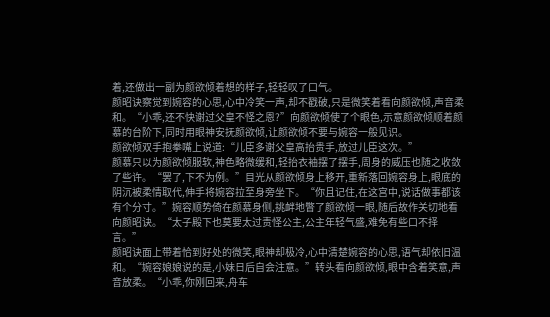着,还做出一副为颜欲倾着想的样子,轻轻叹了口气。
颜昭诀察觉到婉容的心思,心中冷笑一声,却不戳破,只是微笑着看向颜欲倾,声音柔和。“小乖,还不快谢过父皇不怪之恩?”向颜欲倾使了个眼色,示意颜欲倾顺着颜慕的台阶下,同时用眼神安抚颜欲倾,让颜欲倾不要与婉容一般见识。
颜欲倾双手抱拳嘴上说道:“儿臣多谢父皇高抬贵手,放过儿臣这次。”
颜慕只以为颜欲倾服软,神色略微缓和,轻抬衣袖摆了摆手,周身的威压也随之收敛了些许。“罢了,下不为例。”目光从颜欲倾身上移开,重新落回婉容身上,眼底的阴沉被柔情取代,伸手将婉容拉至身旁坐下。“你且记住,在这宫中,说话做事都该有个分寸。”婉容顺势倚在颜慕身侧,挑衅地瞥了颜欲倾一眼,随后故作关切地看向颜昭诀。“太子殿下也莫要太过责怪公主,公主年轻气盛,难免有些口不择言。”
颜昭诀面上带着恰到好处的微笑,眼神却极冷,心中清楚婉容的心思,语气却依旧温和。“婉容娘娘说的是,小妹日后自会注意。”转头看向颜欲倾,眼中含着笑意,声音放柔。“小乖,你刚回来,舟车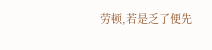劳顿,若是乏了便先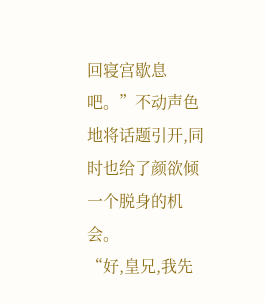回寝宫歇息吧。”不动声色地将话题引开,同时也给了颜欲倾一个脱身的机会。
“好,皇兄,我先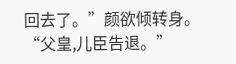回去了。”颜欲倾转身。“父皇,儿臣告退。”